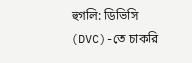হুগলি: ডিভিসি (DVC)-তে চাকরি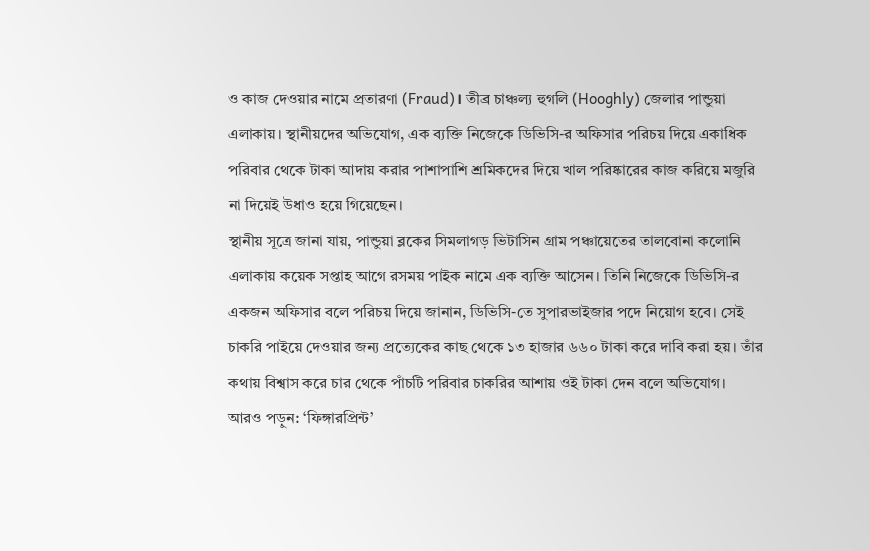ও কাজ দেওয়ার নামে প্রতারণা (Fraud)। তীব্র চাঞ্চল্য হুগলি (Hooghly) জেলার পান্ডুয়া এলাকায়। স্থানীয়দের অভিযোগ, এক ব্যক্তি নিজেকে ডিভিসি-র অফিসার পরিচয় দিয়ে একাধিক পরিবার থেকে টাকা আদায় করার পাশাপাশি শ্রমিকদের দিয়ে খাল পরিষ্কারের কাজ করিয়ে মজুরি না দিয়েই উধাও হয়ে গিয়েছেন।
স্থানীয় সূত্রে জানা যায়, পান্ডুয়া ব্লকের সিমলাগড় ভিটাসিন গ্রাম পঞ্চায়েতের তালবোনা কলোনি এলাকায় কয়েক সপ্তাহ আগে রসময় পাইক নামে এক ব্যক্তি আসেন। তিনি নিজেকে ডিভিসি-র একজন অফিসার বলে পরিচয় দিয়ে জানান, ডিভিসি-তে সুপারভাইজার পদে নিয়োগ হবে। সেই চাকরি পাইয়ে দেওয়ার জন্য প্রত্যেকের কাছ থেকে ১৩ হাজার ৬৬০ টাকা করে দাবি করা হয়। তাঁর কথায় বিশ্বাস করে চার থেকে পাঁচটি পরিবার চাকরির আশায় ওই টাকা দেন বলে অভিযোগ।
আরও পড়ুন: ‘ফিঙ্গারপ্রিন্ট’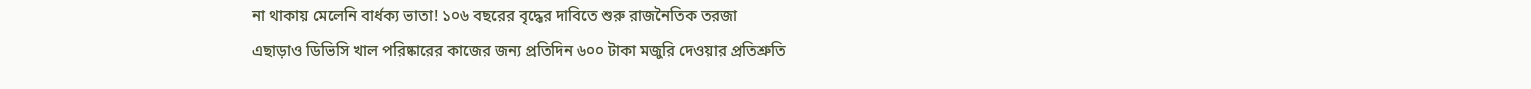না থাকায় মেলেনি বার্ধক্য ভাতা! ১০৬ বছরের বৃদ্ধের দাবিতে শুরু রাজনৈতিক তরজা
এছাড়াও ডিভিসি খাল পরিষ্কারের কাজের জন্য প্রতিদিন ৬০০ টাকা মজুরি দেওয়ার প্রতিশ্রুতি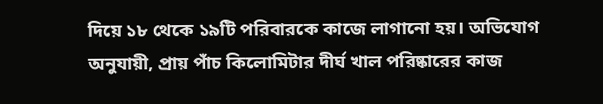দিয়ে ১৮ থেকে ১৯টি পরিবারকে কাজে লাগানো হয়। অভিযোগ অনুযায়ী, প্রায় পাঁচ কিলোমিটার দীর্ঘ খাল পরিষ্কারের কাজ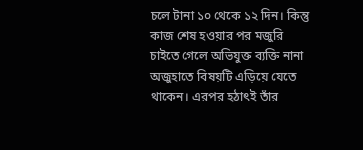চলে টানা ১০ থেকে ১২ দিন। কিন্তু কাজ শেষ হওয়ার পর মজুরি চাইতে গেলে অভিযুক্ত ব্যক্তি নানা অজুহাতে বিষয়টি এড়িয়ে যেতে থাকেন। এরপর হঠাৎই তাঁর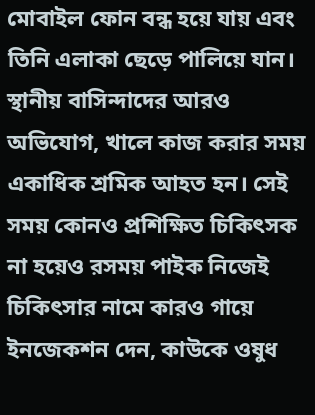মোবাইল ফোন বন্ধ হয়ে যায় এবং তিনি এলাকা ছেড়ে পালিয়ে যান।
স্থানীয় বাসিন্দাদের আরও অভিযোগ, খালে কাজ করার সময় একাধিক শ্রমিক আহত হন। সেই সময় কোনও প্রশিক্ষিত চিকিৎসক না হয়েও রসময় পাইক নিজেই চিকিৎসার নামে কারও গায়ে ইনজেকশন দেন, কাউকে ওষুধ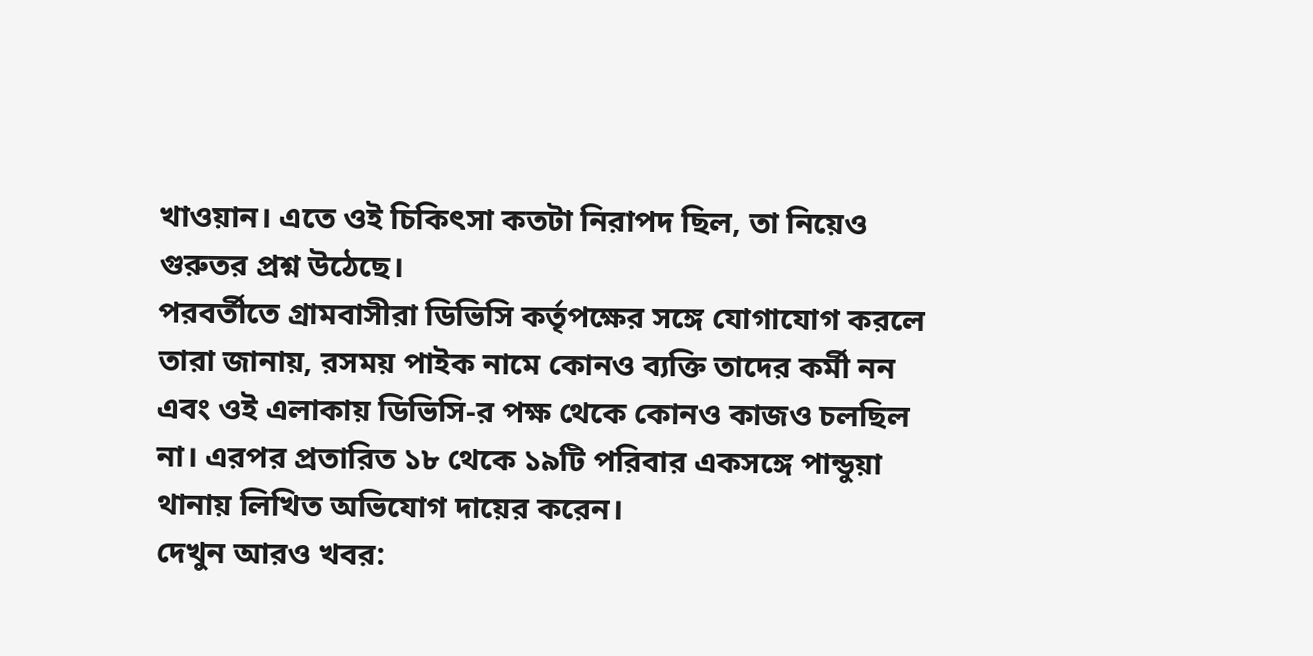খাওয়ান। এতে ওই চিকিৎসা কতটা নিরাপদ ছিল, তা নিয়েও গুরুতর প্রশ্ন উঠেছে।
পরবর্তীতে গ্রামবাসীরা ডিভিসি কর্তৃপক্ষের সঙ্গে যোগাযোগ করলে তারা জানায়, রসময় পাইক নামে কোনও ব্যক্তি তাদের কর্মী নন এবং ওই এলাকায় ডিভিসি-র পক্ষ থেকে কোনও কাজও চলছিল না। এরপর প্রতারিত ১৮ থেকে ১৯টি পরিবার একসঙ্গে পান্ডুয়া থানায় লিখিত অভিযোগ দায়ের করেন।
দেখুন আরও খবর: